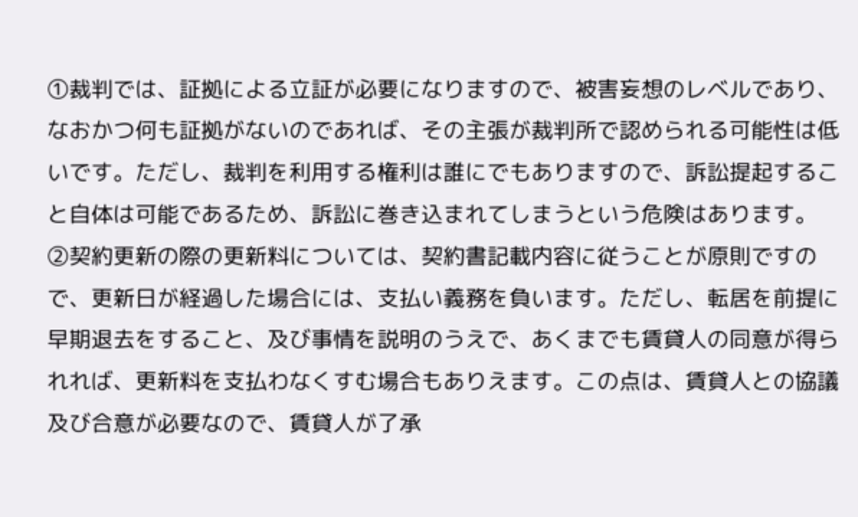①裁判では、証拠による立証が必要になりますので、被害妄想のレベルであり、なおかつ何も証拠がないのであれば、その主張が裁判所で認められる可能性は低いです。ただし、裁判を利用する権利は誰にでもありますので、訴訟提起すること自体は可能であるため、訴訟に巻き込まれてしまうという危険はあります。
②契約更新の際の更新料については、契約書記載内容に従うことが原則ですので、更新日が経過した場合には、支払い義務を負います。ただし、転居を前提に早期退去をすること、及び事情を説明のうえで、あくまでも賃貸人の同意が得られれば、更新料を支払わなくすむ場合もありえます。この点は、賃貸人との協議及び合意が必要なので、賃貸人が了承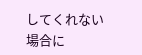してくれない場合に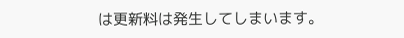は更新料は発生してしまいます。